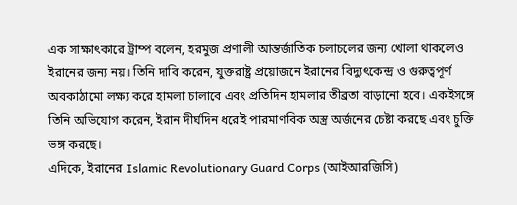এক সাক্ষাৎকারে ট্রাম্প বলেন, হরমুজ প্রণালী আন্তর্জাতিক চলাচলের জন্য খোলা থাকলেও ইরানের জন্য নয়। তিনি দাবি করেন, যুক্তরাষ্ট্র প্রয়োজনে ইরানের বিদ্যুৎকেন্দ্র ও গুরুত্বপূর্ণ অবকাঠামো লক্ষ্য করে হামলা চালাবে এবং প্রতিদিন হামলার তীব্রতা বাড়ানো হবে। একইসঙ্গে তিনি অভিযোগ করেন, ইরান দীর্ঘদিন ধরেই পারমাণবিক অস্ত্র অর্জনের চেষ্টা করছে এবং চুক্তি ভঙ্গ করছে।
এদিকে, ইরানের Islamic Revolutionary Guard Corps (আইআরজিসি)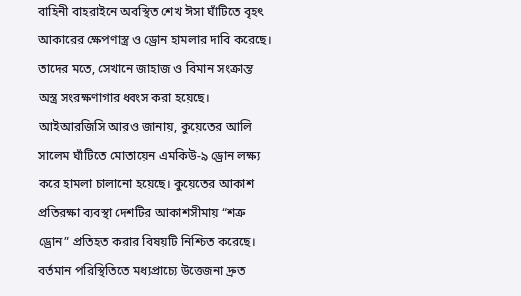বাহিনী বাহরাইনে অবস্থিত শেখ ঈসা ঘাঁটিতে বৃহৎ আকারের ক্ষেপণাস্ত্র ও ড্রোন হামলার দাবি করেছে। তাদের মতে, সেখানে জাহাজ ও বিমান সংক্রান্ত অস্ত্র সংরক্ষণাগার ধ্বংস করা হয়েছে।
আইআরজিসি আরও জানায়, কুয়েতের আলি সালেম ঘাঁটিতে মোতায়েন এমকিউ-৯ ড্রোন লক্ষ্য করে হামলা চালানো হয়েছে। কুয়েতের আকাশ প্রতিরক্ষা ব্যবস্থা দেশটির আকাশসীমায় “শত্রু ড্রোন” প্রতিহত করার বিষয়টি নিশ্চিত করেছে।
বর্তমান পরিস্থিতিতে মধ্যপ্রাচ্যে উত্তেজনা দ্রুত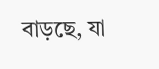বাড়ছে, যা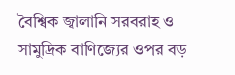বৈশ্বিক জ্বালানি সরবরাহ ও সামুদ্রিক বাণিজ্যের ওপর বড়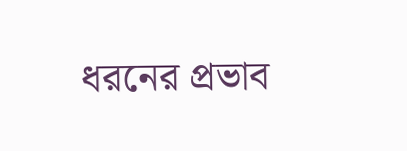ধরনের প্রভাব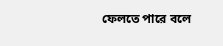ফেলতে পারে বলে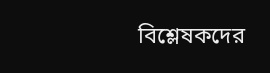বিশ্লেষকদের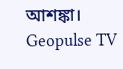আশঙ্কা।
Geopulse TV